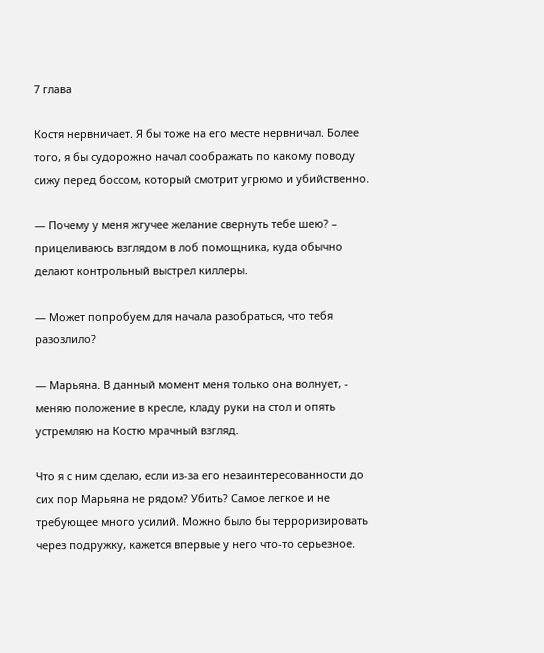7 глава

Костя нервничает. Я бы тоже на его месте нервничал. Более того, я бы судорожно начал соображать по какому поводу сижу перед боссом, который смотрит угрюмо и убийственно.

— Почему у меня жгучее желание свернуть тебе шею? – прицеливаюсь взглядом в лоб помощника, куда обычно делают контрольный выстрел киллеры.

— Может попробуем для начала разобраться, что тебя разозлило?

— Марьяна. В данный момент меня только она волнует, - меняю положение в кресле, кладу руки на стол и опять устремляю на Костю мрачный взгляд.

Что я с ним сделаю, если из-за его незаинтересованности до сих пор Марьяна не рядом? Убить? Самое легкое и не требующее много усилий. Можно было бы терроризировать через подружку, кажется впервые у него что-то серьезное.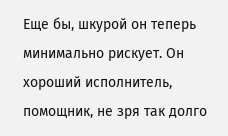Еще бы, шкурой он теперь минимально рискует. Он хороший исполнитель, помощник, не зря так долго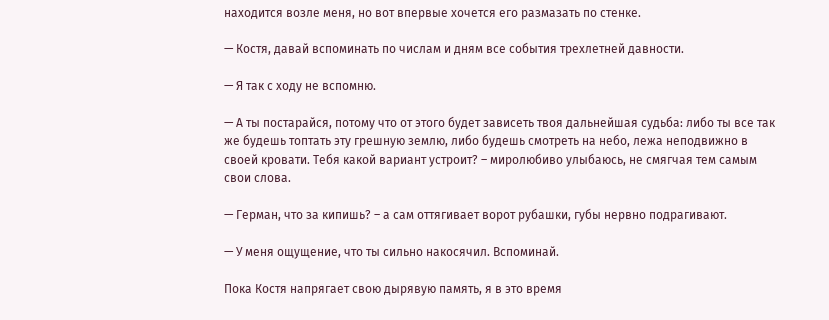находится возле меня, но вот впервые хочется его размазать по стенке.

— Костя, давай вспоминать по числам и дням все события трехлетней давности.

— Я так с ходу не вспомню.

— А ты постарайся, потому что от этого будет зависеть твоя дальнейшая судьба: либо ты все так же будешь топтать эту грешную землю, либо будешь смотреть на небо, лежа неподвижно в своей кровати. Тебя какой вариант устроит? – миролюбиво улыбаюсь, не смягчая тем самым свои слова.

— Герман, что за кипишь? – а сам оттягивает ворот рубашки, губы нервно подрагивают.

— У меня ощущение, что ты сильно накосячил. Вспоминай.

Пока Костя напрягает свою дырявую память, я в это время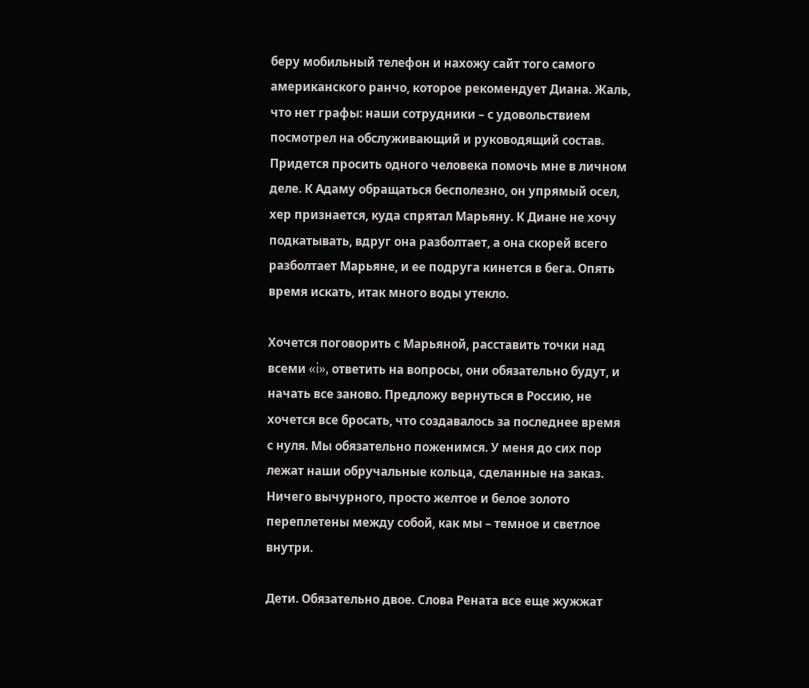беру мобильный телефон и нахожу сайт того самого американского ранчо, которое рекомендует Диана. Жаль, что нет графы: наши сотрудники – с удовольствием посмотрел на обслуживающий и руководящий состав. Придется просить одного человека помочь мне в личном деле. К Адаму обращаться бесполезно, он упрямый осел, хер признается, куда спрятал Марьяну. К Диане не хочу подкатывать, вдруг она разболтает, а она скорей всего разболтает Марьяне, и ее подруга кинется в бега. Опять время искать, итак много воды утекло.

Хочется поговорить с Марьяной, расставить точки над всеми «i», ответить на вопросы, они обязательно будут, и начать все заново. Предложу вернуться в Россию, не хочется все бросать, что создавалось за последнее время с нуля. Мы обязательно поженимся. У меня до сих пор лежат наши обручальные кольца, сделанные на заказ. Ничего вычурного, просто желтое и белое золото переплетены между собой, как мы – темное и светлое внутри.

Дети. Обязательно двое. Слова Рената все еще жужжат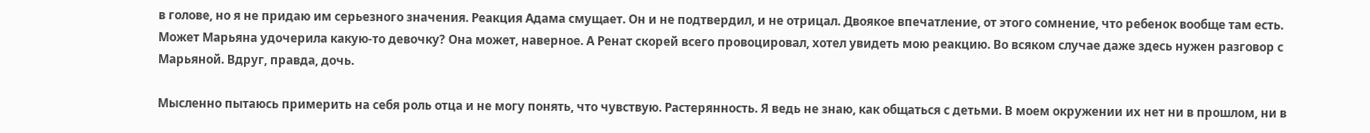в голове, но я не придаю им серьезного значения. Реакция Адама смущает. Он и не подтвердил, и не отрицал. Двоякое впечатление, от этого сомнение, что ребенок вообще там есть. Может Марьяна удочерила какую-то девочку? Она может, наверное. А Ренат скорей всего провоцировал, хотел увидеть мою реакцию. Во всяком случае даже здесь нужен разговор с Марьяной. Вдруг, правда, дочь.

Мысленно пытаюсь примерить на себя роль отца и не могу понять, что чувствую. Растерянность. Я ведь не знаю, как общаться с детьми. В моем окружении их нет ни в прошлом, ни в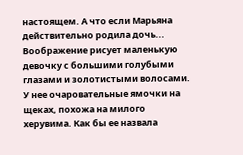настоящем. А что если Марьяна действительно родила дочь... Воображение рисует маленькую девочку с большими голубыми глазами и золотистыми волосами. У нее очаровательные ямочки на щеках, похожа на милого херувима. Как бы ее назвала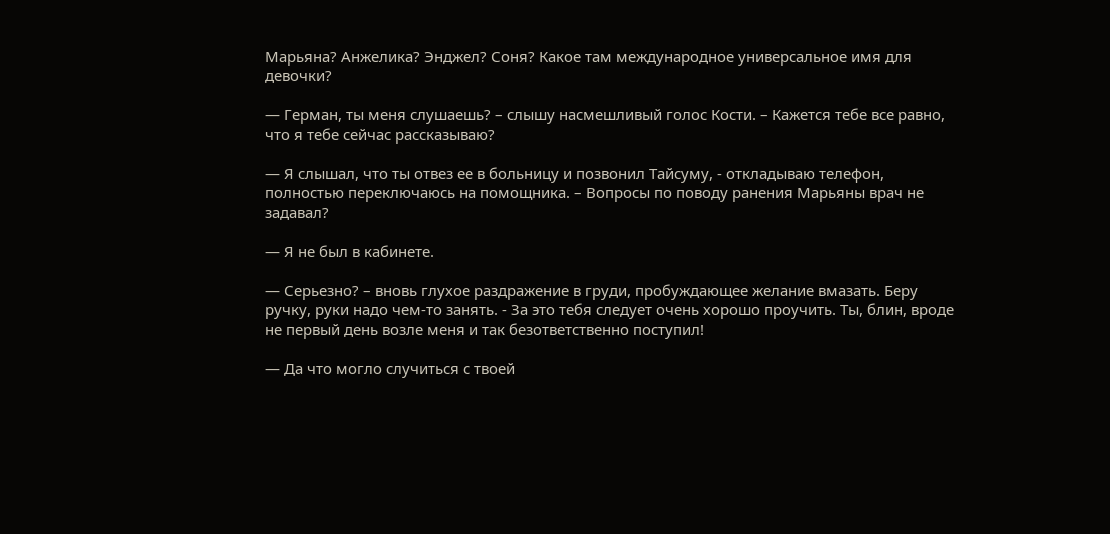Марьяна? Анжелика? Энджел? Соня? Какое там международное универсальное имя для девочки?

— Герман, ты меня слушаешь? – слышу насмешливый голос Кости. – Кажется тебе все равно, что я тебе сейчас рассказываю?

— Я слышал, что ты отвез ее в больницу и позвонил Тайсуму, - откладываю телефон, полностью переключаюсь на помощника. – Вопросы по поводу ранения Марьяны врач не задавал?

— Я не был в кабинете.

— Серьезно? – вновь глухое раздражение в груди, пробуждающее желание вмазать. Беру ручку, руки надо чем-то занять. - За это тебя следует очень хорошо проучить. Ты, блин, вроде не первый день возле меня и так безответственно поступил!

— Да что могло случиться с твоей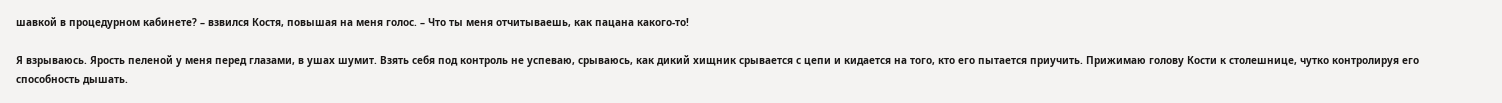шавкой в процедурном кабинете? – взвился Костя, повышая на меня голос. – Что ты меня отчитываешь, как пацана какого-то!

Я взрываюсь. Ярость пеленой у меня перед глазами, в ушах шумит. Взять себя под контроль не успеваю, срываюсь, как дикий хищник срывается с цепи и кидается на того, кто его пытается приучить. Прижимаю голову Кости к столешнице, чутко контролируя его способность дышать.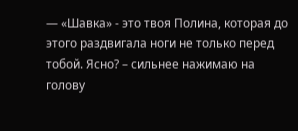— «Шавка» - это твоя Полина, которая до этого раздвигала ноги не только перед тобой. Ясно? – сильнее нажимаю на голову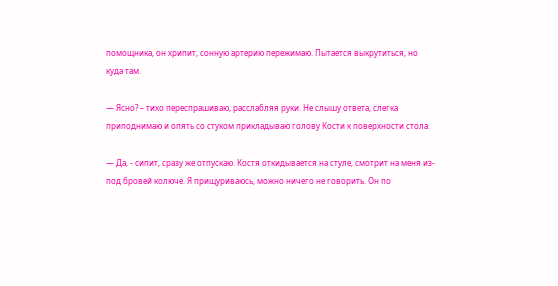помощника, он хрипит, сонную артерию пережимаю. Пытается выкрутиться, но куда там.

— Ясно? – тихо переспрашиваю, расслабляя руки. Не слышу ответа, слегка приподнимаю и опять со стуком прикладываю голову Кости к поверхности стола.

— Да, - сипит, сразу же отпускаю. Костя откидывается на стуле, смотрит на меня из-под бровей колюче. Я прищуриваюсь, можно ничего не говорить. Он по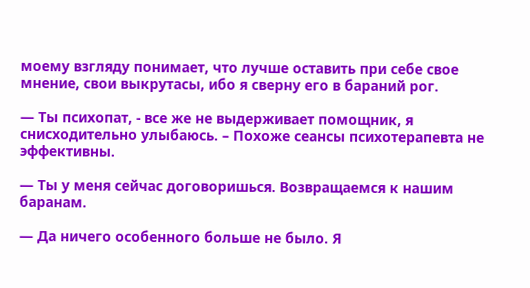моему взгляду понимает, что лучше оставить при себе свое мнение, свои выкрутасы, ибо я сверну его в бараний рог.

— Ты психопат, - все же не выдерживает помощник, я снисходительно улыбаюсь. – Похоже сеансы психотерапевта не эффективны.

— Ты у меня сейчас договоришься. Возвращаемся к нашим баранам.

— Да ничего особенного больше не было. Я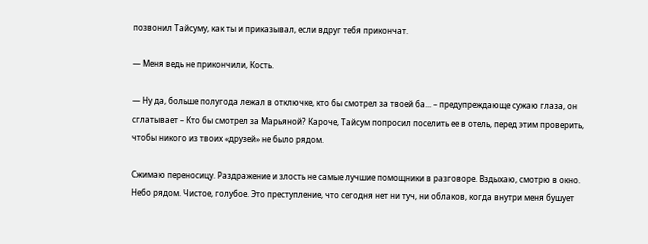позвонил Тайсуму, как ты и приказывал, если вдруг тебя прикончат.

— Меня ведь не прикончили, Кость.

— Ну да, больше полугода лежал в отключке, кто бы смотрел за твоей ба... – предупреждающе сужаю глаза, он сглатывает – Кто бы смотрел за Марьяной? Кароче, Тайсум попросил поселить ее в отель, перед этим проверить, чтобы никого из твоих «друзей» не было рядом.

Сжимаю переносицу. Раздражение и злость не самые лучшие помощники в разговоре. Вздыхаю, смотрю в окно. Небо рядом. Чистое, голубое. Это преступление, что сегодня нет ни туч, ни облаков, когда внутри меня бушует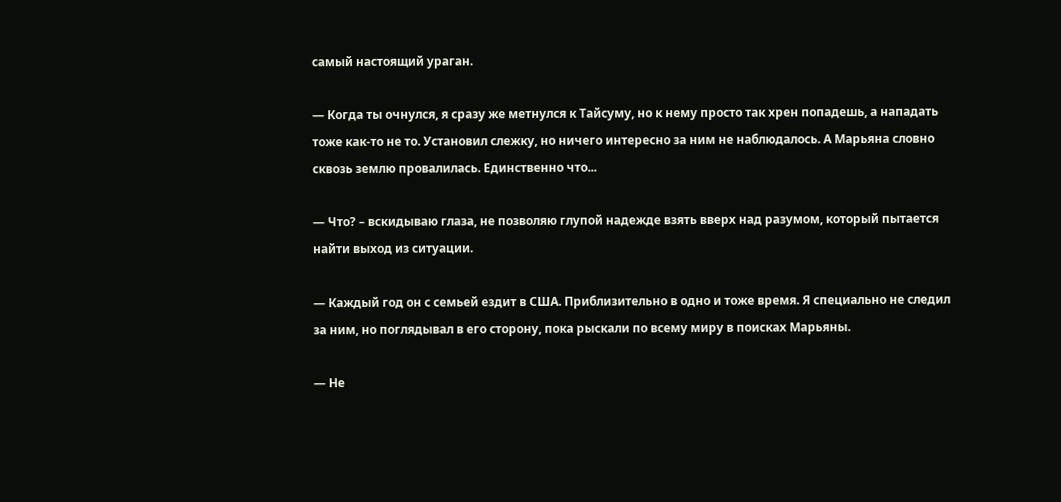самый настоящий ураган.

— Когда ты очнулся, я сразу же метнулся к Тайсуму, но к нему просто так хрен попадешь, а нападать тоже как-то не то. Установил слежку, но ничего интересно за ним не наблюдалось. А Марьяна словно сквозь землю провалилась. Единственно что...

— Что? – вскидываю глаза, не позволяю глупой надежде взять вверх над разумом, который пытается найти выход из ситуации.

— Каждый год он с семьей ездит в США. Приблизительно в одно и тоже время. Я специально не следил за ним, но поглядывал в его сторону, пока рыскали по всему миру в поисках Марьяны.

— Не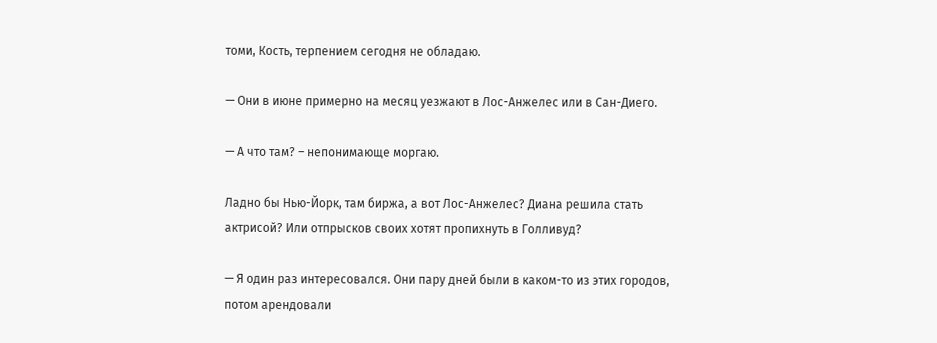томи, Кость, терпением сегодня не обладаю.

— Они в июне примерно на месяц уезжают в Лос-Анжелес или в Сан-Диего.

— А что там? – непонимающе моргаю.

Ладно бы Нью-Йорк, там биржа, а вот Лос-Анжелес? Диана решила стать актрисой? Или отпрысков своих хотят пропихнуть в Голливуд?

— Я один раз интересовался. Они пару дней были в каком-то из этих городов, потом арендовали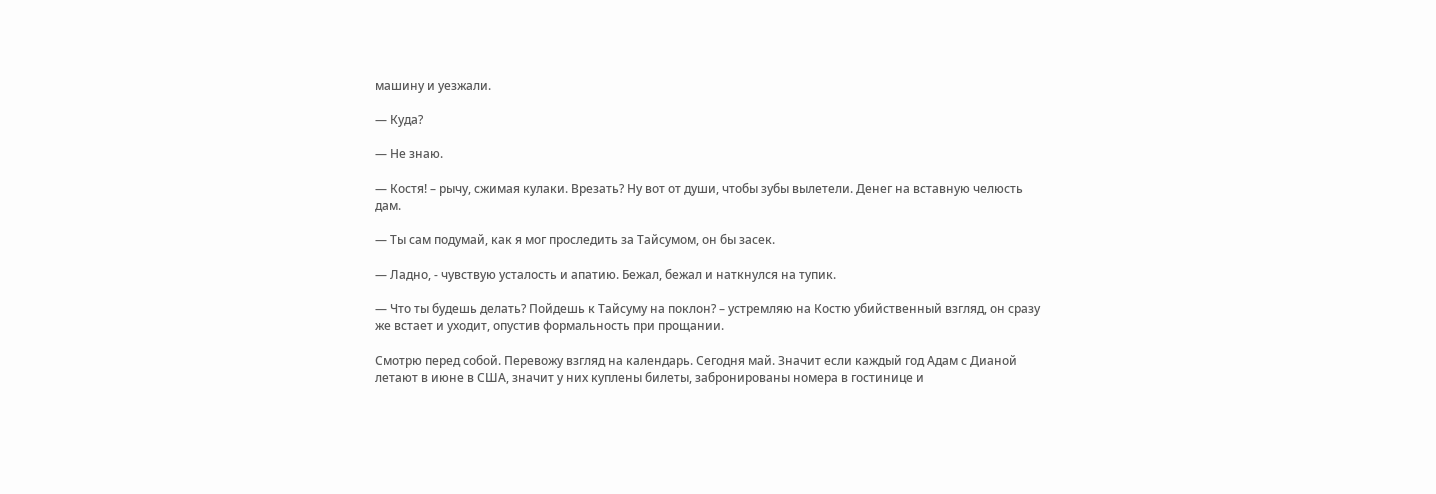машину и уезжали.

— Куда?

— Не знаю.

— Костя! – рычу, сжимая кулаки. Врезать? Ну вот от души, чтобы зубы вылетели. Денег на вставную челюсть дам.

— Ты сам подумай, как я мог проследить за Тайсумом, он бы засек.

— Ладно, - чувствую усталость и апатию. Бежал, бежал и наткнулся на тупик.

— Что ты будешь делать? Пойдешь к Тайсуму на поклон? – устремляю на Костю убийственный взгляд, он сразу же встает и уходит, опустив формальность при прощании.

Смотрю перед собой. Перевожу взгляд на календарь. Сегодня май. Значит если каждый год Адам с Дианой летают в июне в США, значит у них куплены билеты, забронированы номера в гостинице и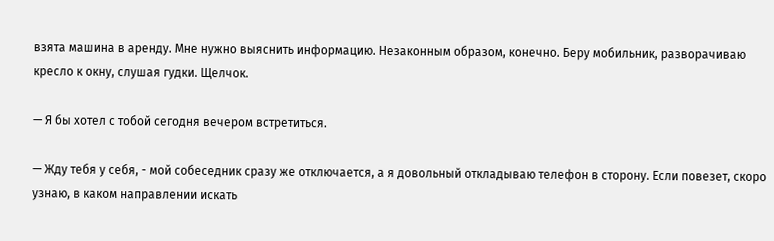взята машина в аренду. Мне нужно выяснить информацию. Незаконным образом, конечно. Беру мобильник, разворачиваю кресло к окну, слушая гудки. Щелчок.

— Я бы хотел с тобой сегодня вечером встретиться.

— Жду тебя у себя, - мой собеседник сразу же отключается, а я довольный откладываю телефон в сторону. Если повезет, скоро узнаю, в каком направлении искать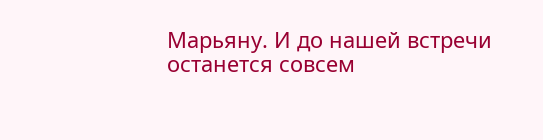Марьяну. И до нашей встречи останется совсем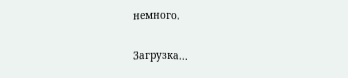немного.

Загрузка...